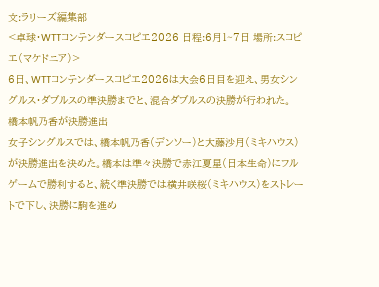文:ラリーズ編集部
<卓球・WTTコンテンダースコピエ2026 日程:6月1~7日 場所:スコピエ(マケドニア)>
6日、WTTコンテンダースコピエ2026は大会6日目を迎え、男女シングルス・ダブルスの準決勝までと、混合ダブルスの決勝が行われた。
橋本帆乃香が決勝進出
女子シングルスでは、橋本帆乃香(デンソー)と大藤沙月(ミキハウス)が決勝進出を決めた。橋本は準々決勝で赤江夏星(日本生命)にフルゲームで勝利すると、続く準決勝では横井咲桜(ミキハウス)をストレートで下し、決勝に駒を進め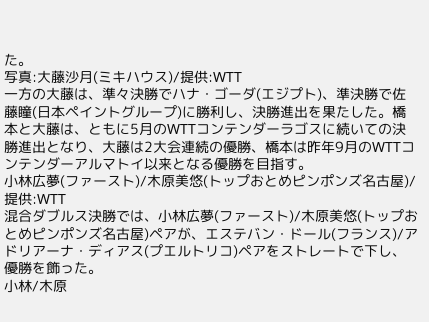た。
写真:大藤沙月(ミキハウス)/提供:WTT
一方の大藤は、準々決勝でハナ・ゴーダ(エジプト)、準決勝で佐藤瞳(日本ペイントグループ)に勝利し、決勝進出を果たした。橋本と大藤は、ともに5月のWTTコンテンダーラゴスに続いての決勝進出となり、大藤は2大会連続の優勝、橋本は昨年9月のWTTコンテンダーアルマトイ以来となる優勝を目指す。
小林広夢(ファースト)/木原美悠(トップおとめピンポンズ名古屋)/提供:WTT
混合ダブルス決勝では、小林広夢(ファースト)/木原美悠(トップおとめピンポンズ名古屋)ペアが、エステバン・ドール(フランス)/アドリアーナ・ディアス(プエルトリコ)ペアをストレートで下し、優勝を飾った。
小林/木原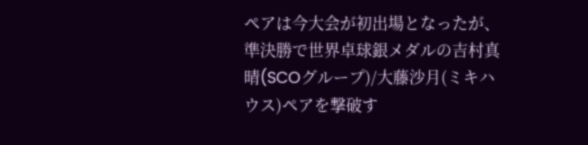ペアは今大会が初出場となったが、準決勝で世界卓球銀メダルの吉村真晴(SCOグループ)/大藤沙月(ミキハウス)ペアを撃破す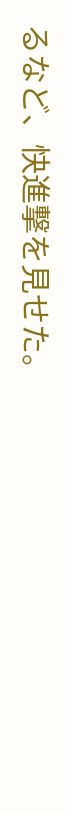るなど、快進撃を見せた。